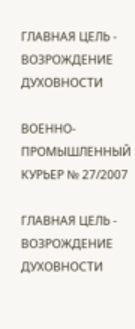ГЛАВНАЯ ЦЕЛЬ - ВОЗРОЖДЕНИЕ ДУХОВНОСТИ

ВОЕННО-ПРОМЫШЛЕННЫЙ КУРЬЕР № 27/2007

ГЛАВНАЯ ЦЕЛЬ - ВОЗРОЖДЕНИЕ ДУХОВНОСТИ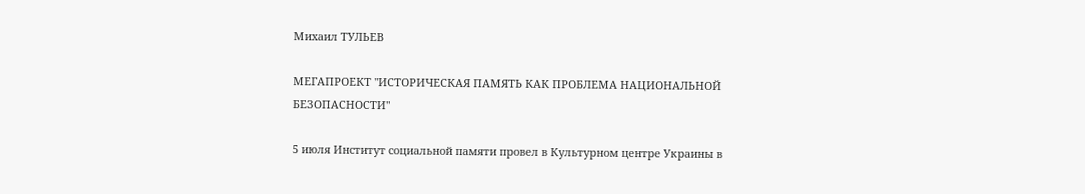Михаил ТУЛЬЕВ

МЕГАПРОЕКТ "ИСТОРИЧЕСКАЯ ПАМЯТЬ КАК ПРОБЛЕМА НАЦИОНАЛЬНОЙ БЕЗОПАСНОСТИ"

5 июля Институт социальной памяти провел в Культурном центре Украины в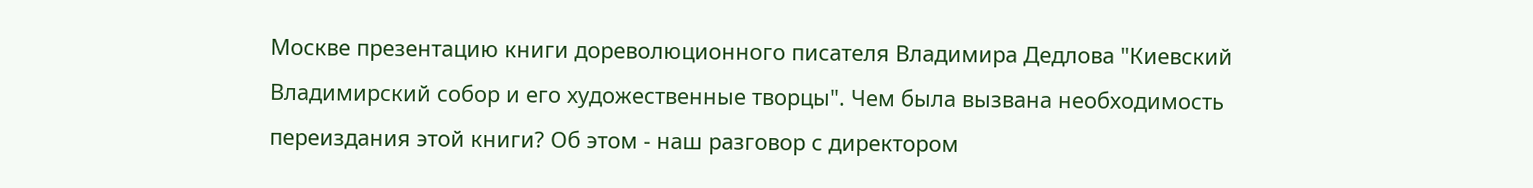Москве презентацию книги дореволюционного писателя Владимира Дедлова "Киевский Владимирский собор и его художественные творцы". Чем была вызвана необходимость переиздания этой книги? Об этом - наш разговор с директором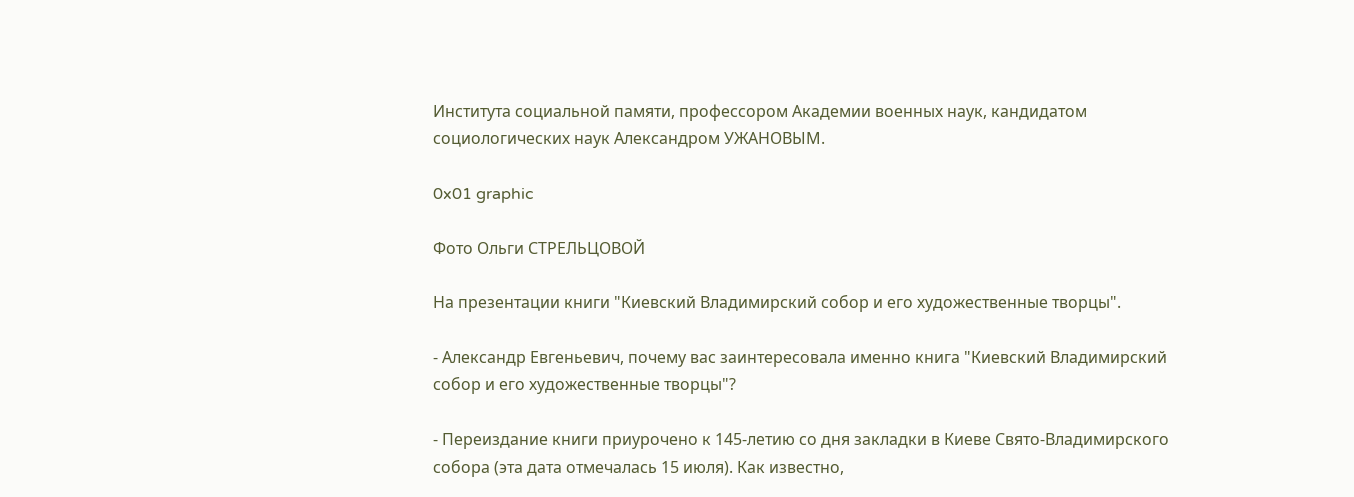Института социальной памяти, профессором Академии военных наук, кандидатом социологических наук Александром УЖАНОВЫМ.

0x01 graphic

Фото Ольги СТРЕЛЬЦОВОЙ

На презентации книги "Киевский Владимирский собор и его художественные творцы".

- Александр Евгеньевич, почему вас заинтересовала именно книга "Киевский Владимирский собор и его художественные творцы"?

- Переиздание книги приурочено к 145-летию со дня закладки в Киеве Свято-Владимирского собора (эта дата отмечалась 15 июля). Как известно,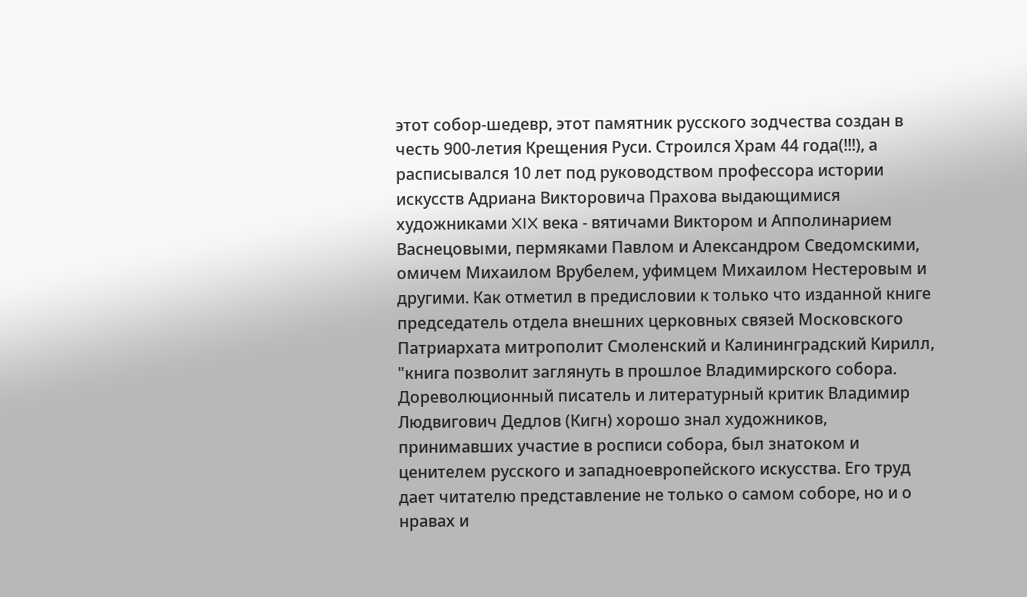этот собор-шедевр, этот памятник русского зодчества создан в честь 900-летия Крещения Руси. Строился Храм 44 года(!!!), а расписывался 10 лет под руководством профессора истории искусств Адриана Викторовича Прахова выдающимися художниками XIX века - вятичами Виктором и Апполинарием Васнецовыми, пермяками Павлом и Александром Сведомскими, омичем Михаилом Врубелем, уфимцем Михаилом Нестеровым и другими. Как отметил в предисловии к только что изданной книге председатель отдела внешних церковных связей Московского Патриархата митрополит Смоленский и Калининградский Кирилл, "книга позволит заглянуть в прошлое Владимирского собора. Дореволюционный писатель и литературный критик Владимир Людвигович Дедлов (Кигн) хорошо знал художников, принимавших участие в росписи собора, был знатоком и ценителем русского и западноевропейского искусства. Его труд дает читателю представление не только о самом соборе, но и о нравах и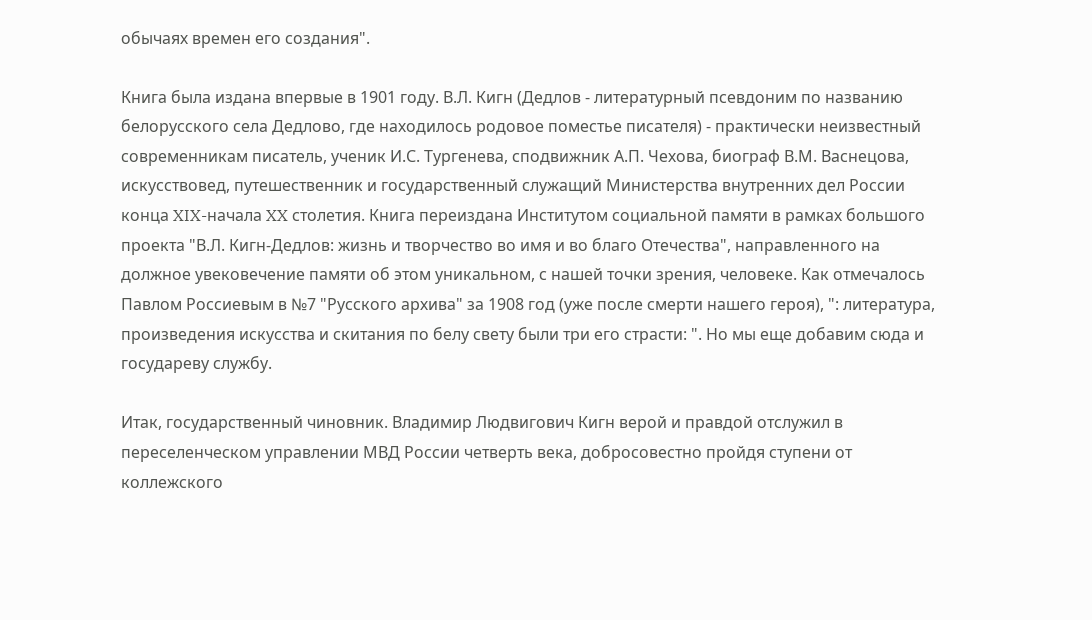обычаях времен его создания".

Книга была издана впервые в 1901 году. В.Л. Кигн (Дедлов - литературный псевдоним по названию белорусского села Дедлово, где находилось родовое поместье писателя) - практически неизвестный современникам писатель, ученик И.С. Тургенева, сподвижник А.П. Чехова, биограф В.М. Васнецова, искусствовед, путешественник и государственный служащий Министерства внутренних дел России конца XIX-начала XX столетия. Книга переиздана Институтом социальной памяти в рамках большого проекта "В.Л. Кигн-Дедлов: жизнь и творчество во имя и во благо Отечества", направленного на должное увековечение памяти об этом уникальном, с нашей точки зрения, человеке. Как отмечалось Павлом Россиевым в №7 "Русского архива" за 1908 год (уже после смерти нашего героя), ": литература, произведения искусства и скитания по белу свету были три его страсти: ". Но мы еще добавим сюда и государеву службу.

Итак, государственный чиновник. Владимир Людвигович Кигн верой и правдой отслужил в переселенческом управлении МВД России четверть века, добросовестно пройдя ступени от коллежского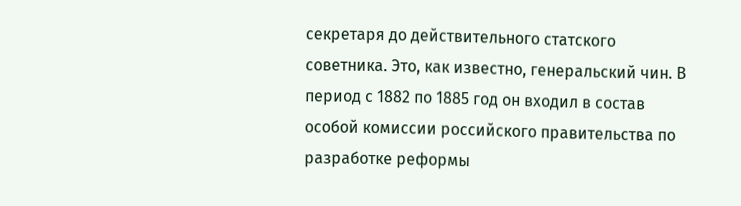секретаря до действительного статского советника. Это, как известно, генеральский чин. В период с 1882 по 1885 год он входил в состав особой комиссии российского правительства по разработке реформы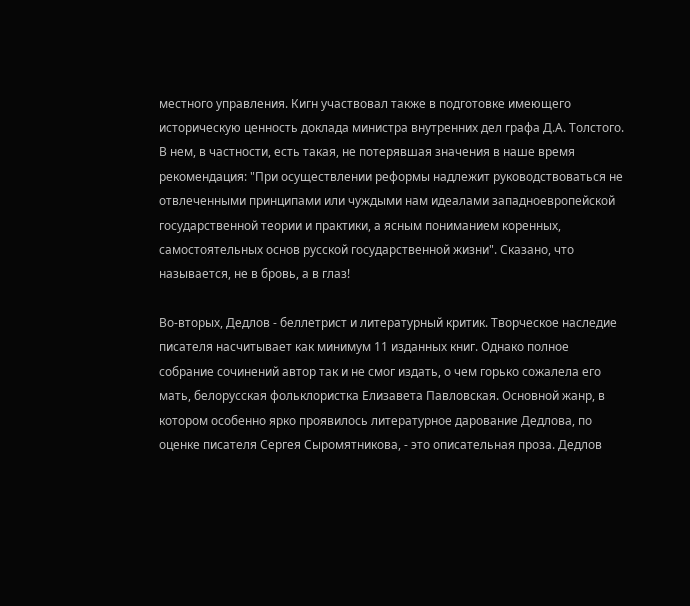местного управления. Кигн участвовал также в подготовке имеющего историческую ценность доклада министра внутренних дел графа Д.А. Толстого. В нем, в частности, есть такая, не потерявшая значения в наше время рекомендация: "При осуществлении реформы надлежит руководствоваться не отвлеченными принципами или чуждыми нам идеалами западноевропейской государственной теории и практики, а ясным пониманием коренных, самостоятельных основ русской государственной жизни". Сказано, что называется, не в бровь, а в глаз!

Во-вторых, Дедлов - беллетрист и литературный критик. Творческое наследие писателя насчитывает как минимум 11 изданных книг. Однако полное собрание сочинений автор так и не смог издать, о чем горько сожалела его мать, белорусская фольклористка Елизавета Павловская. Основной жанр, в котором особенно ярко проявилось литературное дарование Дедлова, по оценке писателя Сергея Сыромятникова, - это описательная проза. Дедлов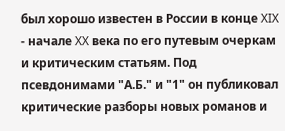был хорошо известен в России в конце XIX - начале XX века по его путевым очеркам и критическим статьям. Под псевдонимами "А.Б." и "1" он публиковал критические разборы новых романов и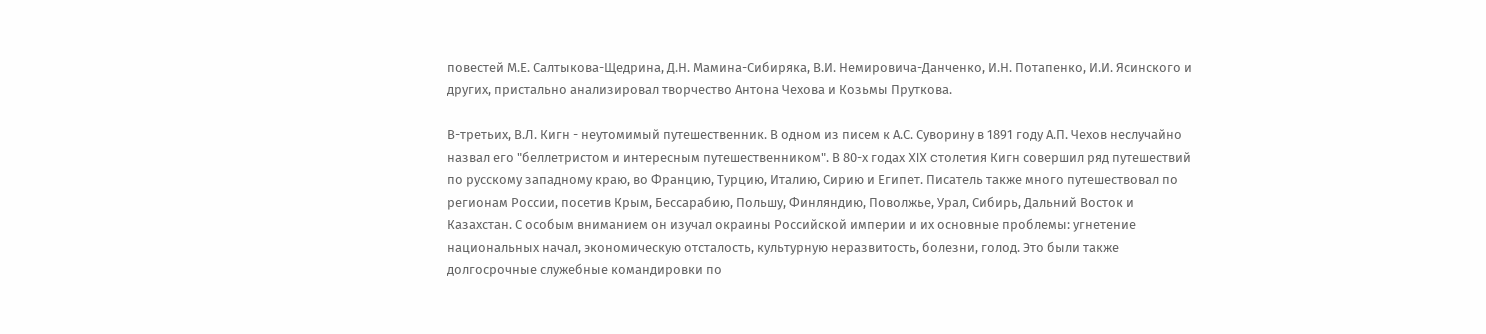повестей М.Е. Салтыкова-Щедрина, Д.Н. Мамина-Сибиряка, В.И. Немировича-Данченко, И.Н. Потапенко, И.И. Ясинского и других, пристально анализировал творчество Антона Чехова и Козьмы Пруткова.

В-третьих, В.Л. Кигн - неутомимый путешественник. В одном из писем к А.С. Суворину в 1891 году А.П. Чехов неслучайно назвал его "беллетристом и интересным путешественником". В 80-х годах XIX cтолетия Кигн совершил ряд путешествий по русскому западному краю, во Францию, Турцию, Италию, Сирию и Египет. Писатель также много путешествовал по регионам России, посетив Крым, Бессарабию, Польшу, Финляндию, Поволжье, Урал, Сибирь, Дальний Восток и Казахстан. С особым вниманием он изучал окраины Российской империи и их основные проблемы: угнетение национальных начал, экономическую отсталость, культурную неразвитость, болезни, голод. Это были также долгосрочные служебные командировки по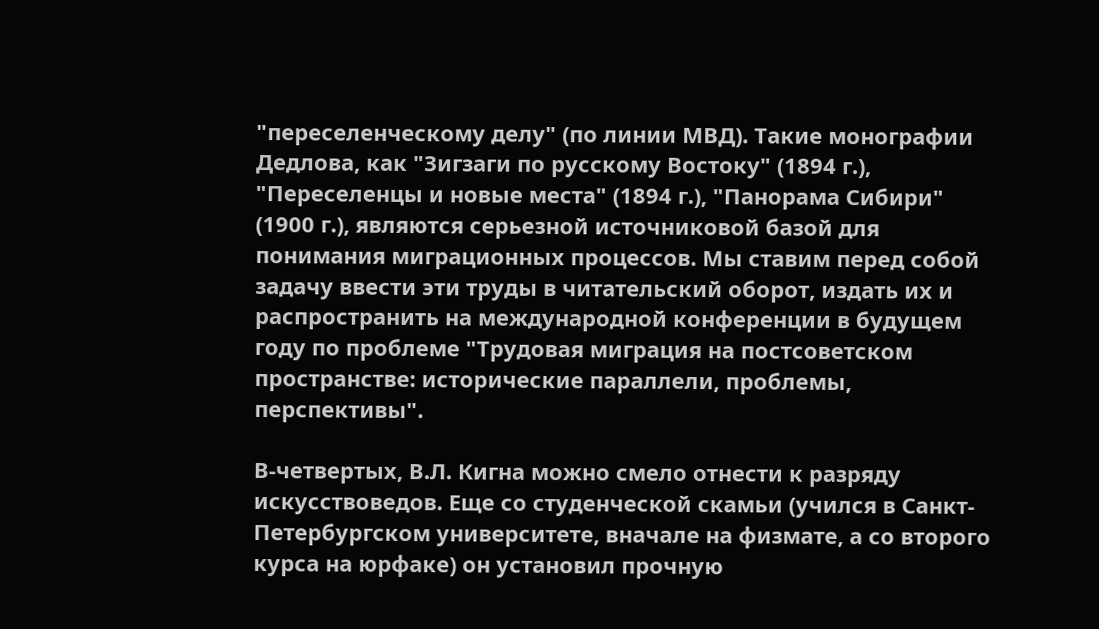"переселенческому делу" (по линии МВД). Такие монографии Дедлова, как "Зигзаги по русскому Востоку" (1894 г.), "Переселенцы и новые места" (1894 г.), "Панорама Сибири" (1900 г.), являются серьезной источниковой базой для понимания миграционных процессов. Мы ставим перед собой задачу ввести эти труды в читательский оборот, издать их и распространить на международной конференции в будущем году по проблеме "Трудовая миграция на постсоветском пространстве: исторические параллели, проблемы, перспективы".

В-четвертых, В.Л. Кигна можно смело отнести к разряду искусствоведов. Еще со студенческой скамьи (учился в Санкт-Петербургском университете, вначале на физмате, а со второго курса на юрфаке) он установил прочную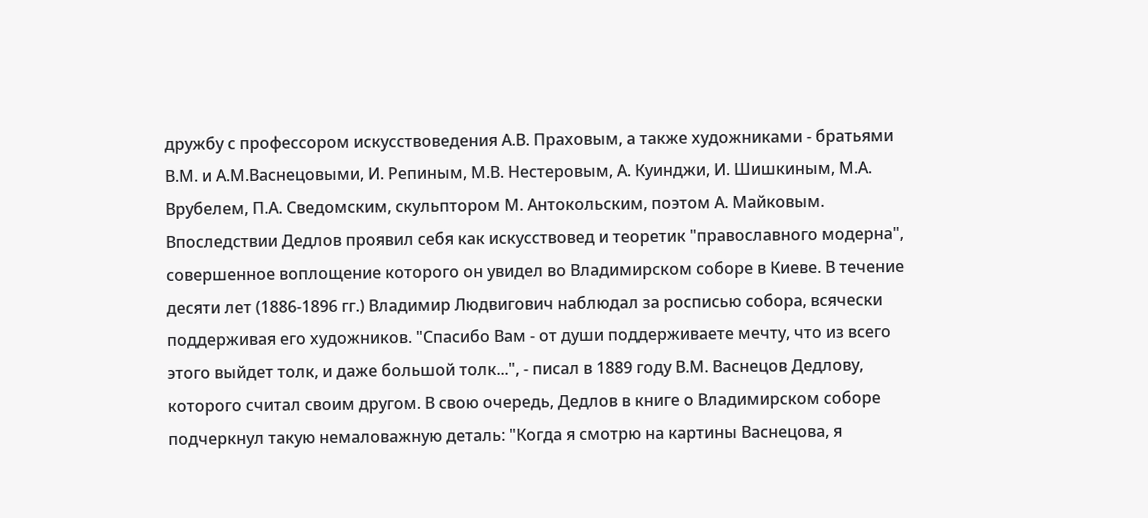дружбу с профессором искусствоведения А.В. Праховым, а также художниками - братьями В.М. и А.М.Васнецовыми, И. Репиным, М.В. Нестеровым, А. Куинджи, И. Шишкиным, М.А. Врубелем, П.А. Сведомским, скульптором М. Антокольским, поэтом А. Майковым. Впоследствии Дедлов проявил себя как искусствовед и теоретик "православного модерна", совершенное воплощение которого он увидел во Владимирском соборе в Киеве. В течение десяти лет (1886-1896 гг.) Владимир Людвигович наблюдал за росписью собора, всячески поддерживая его художников. "Спасибо Вам - от души поддерживаете мечту, что из всего этого выйдет толк, и даже большой толк...", - писал в 1889 году В.М. Васнецов Дедлову, которого считал своим другом. В свою очередь, Дедлов в книге о Владимирском соборе подчеркнул такую немаловажную деталь: "Когда я смотрю на картины Васнецова, я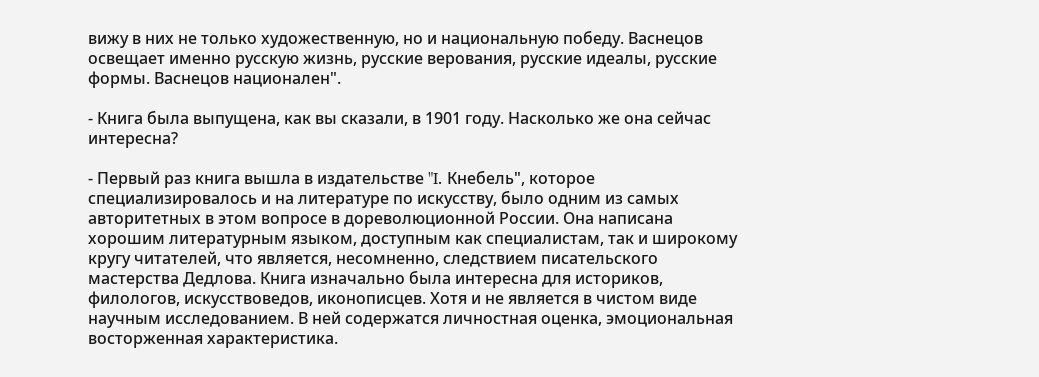вижу в них не только художественную, но и национальную победу. Васнецов освещает именно русскую жизнь, русские верования, русские идеалы, русские формы. Васнецов национален".

- Книга была выпущена, как вы сказали, в 1901 году. Насколько же она сейчас интересна?

- Первый раз книга вышла в издательстве "I. Кнебель", которое специализировалось и на литературе по искусству, было одним из самых авторитетных в этом вопросе в дореволюционной России. Она написана хорошим литературным языком, доступным как специалистам, так и широкому кругу читателей, что является, несомненно, следствием писательского мастерства Дедлова. Книга изначально была интересна для историков, филологов, искусствоведов, иконописцев. Хотя и не является в чистом виде научным исследованием. В ней содержатся личностная оценка, эмоциональная восторженная характеристика.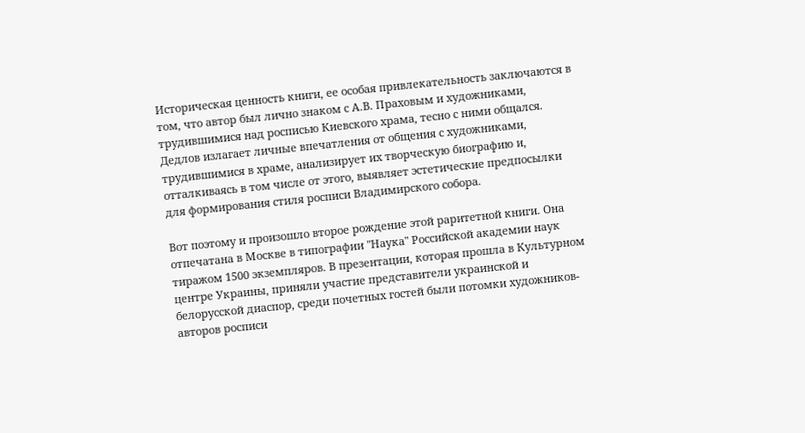Историческая ценность книги, ее особая привлекательность заключаются в том, что автор был лично знаком с А.В. Праховым и художниками, трудившимися над росписью Киевского храма, тесно с ними общался. Дедлов излагает личные впечатления от общения с художниками, трудившимися в храме, анализирует их творческую биографию и, отталкиваясь в том числе от этого, выявляет эстетические предпосылки для формирования стиля росписи Владимирского собора.

Вот поэтому и произошло второе рождение этой раритетной книги. Она отпечатана в Москве в типографии "Наука" Российской академии наук тиражом 1500 экземпляров. В презентации, которая прошла в Культурном центре Украины, приняли участие представители украинской и белорусской диаспор, среди почетных гостей были потомки художников-авторов росписи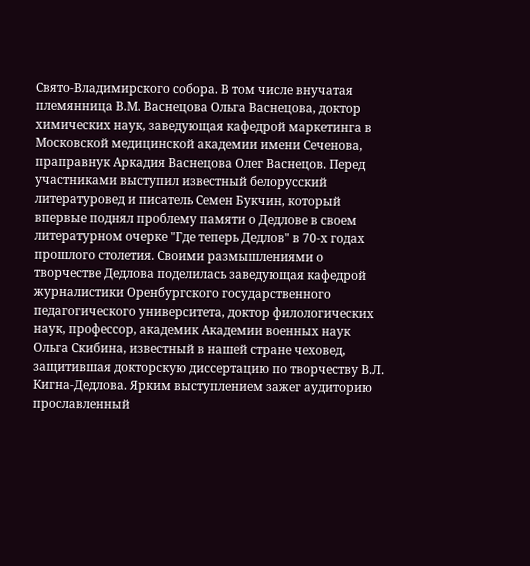Свято-Владимирского собора. В том числе внучатая племянница В.М. Васнецова Ольга Васнецова, доктор химических наук, заведующая кафедрой маркетинга в Московской медицинской академии имени Сеченова, праправнук Аркадия Васнецова Олег Васнецов. Перед участниками выступил известный белорусский литературовед и писатель Семен Букчин, который впервые поднял проблему памяти о Дедлове в своем литературном очерке "Где теперь Дедлов" в 70-х годах прошлого столетия. Своими размышлениями о творчестве Дедлова поделилась заведующая кафедрой журналистики Оренбургского государственного педагогического университета, доктор филологических наук, профессор, академик Академии военных наук Ольга Скибина, известный в нашей стране чеховед, защитившая докторскую диссертацию по творчеству В.Л. Кигна-Дедлова. Ярким выступлением зажег аудиторию прославленный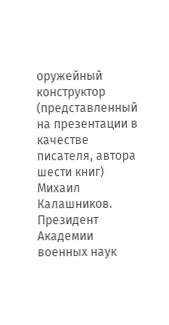оружейный конструктор (представленный на презентации в качестве писателя, автора шести книг) Михаил Калашников. Президент Академии военных наук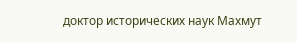доктор исторических наук Махмут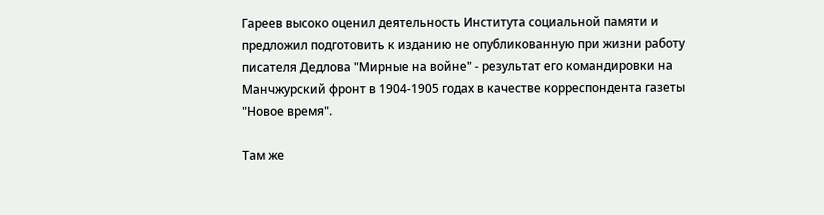Гареев высоко оценил деятельность Института социальной памяти и предложил подготовить к изданию не опубликованную при жизни работу писателя Дедлова "Мирные на войне" - результат его командировки на Манчжурский фронт в 1904-1905 годах в качестве корреспондента газеты "Новое время".

Там же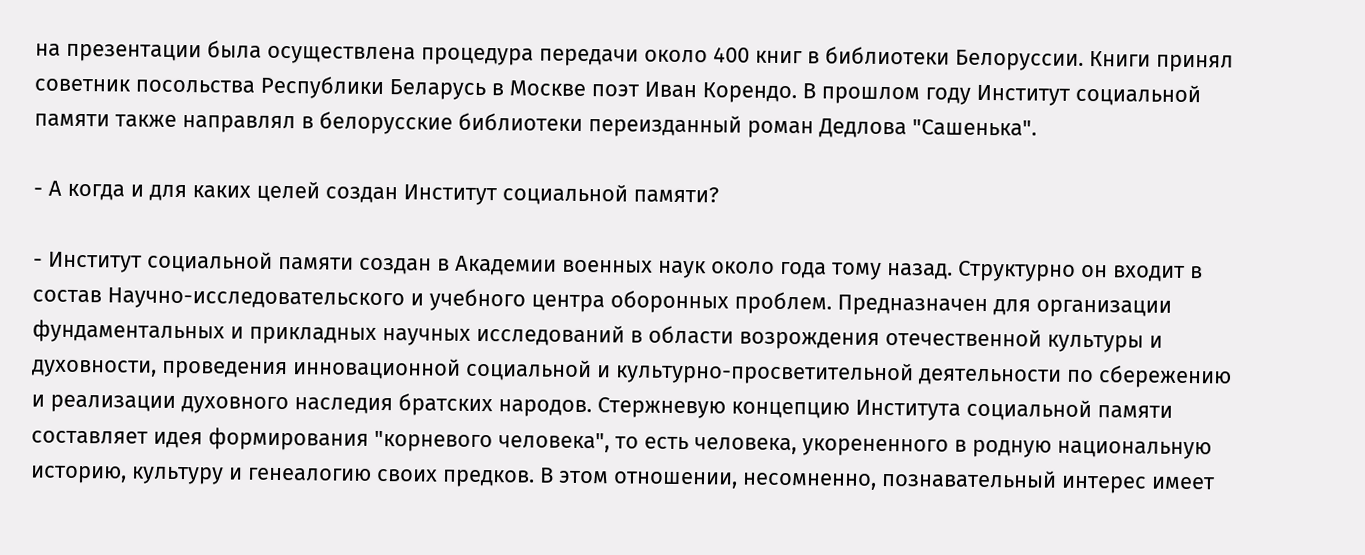на презентации была осуществлена процедура передачи около 400 книг в библиотеки Белоруссии. Книги принял советник посольства Республики Беларусь в Москве поэт Иван Корендо. В прошлом году Институт социальной памяти также направлял в белорусские библиотеки переизданный роман Дедлова "Сашенька".

- А когда и для каких целей создан Институт социальной памяти?

- Институт социальной памяти создан в Академии военных наук около года тому назад. Структурно он входит в состав Научно-исследовательского и учебного центра оборонных проблем. Предназначен для организации фундаментальных и прикладных научных исследований в области возрождения отечественной культуры и духовности, проведения инновационной социальной и культурно-просветительной деятельности по сбережению и реализации духовного наследия братских народов. Стержневую концепцию Института социальной памяти составляет идея формирования "корневого человека", то есть человека, укорененного в родную национальную историю, культуру и генеалогию своих предков. В этом отношении, несомненно, познавательный интерес имеет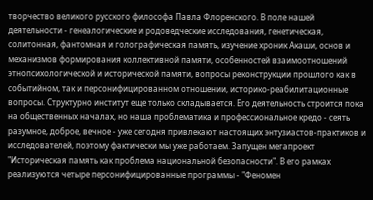творчество великого русского философа Павла Флоренского. В поле нашей деятельности - генеалогические и родоведческие исследования, генетическая, солитонная, фантомная и голографическая память, изучение хроник Акаши, основ и механизмов формирования коллективной памяти, особенностей взаимоотношений этнопсихологической и исторической памяти, вопросы реконструкции прошлого как в событийном, так и персонифицированном отношении, историко-реабилитационные вопросы. Структурно институт еще только складывается. Его деятельность строится пока на общественных началах, но наша проблематика и профессиональное кредо - сеять разумное, доброе, вечное - уже сегодня привлекают настоящих энтузиастов-практиков и исследователей, поэтому фактически мы уже работаем. Запущен мегапроект "Историческая память как проблема национальной безопасности". В его рамках реализуются четыре персонифицированные программы - "Феномен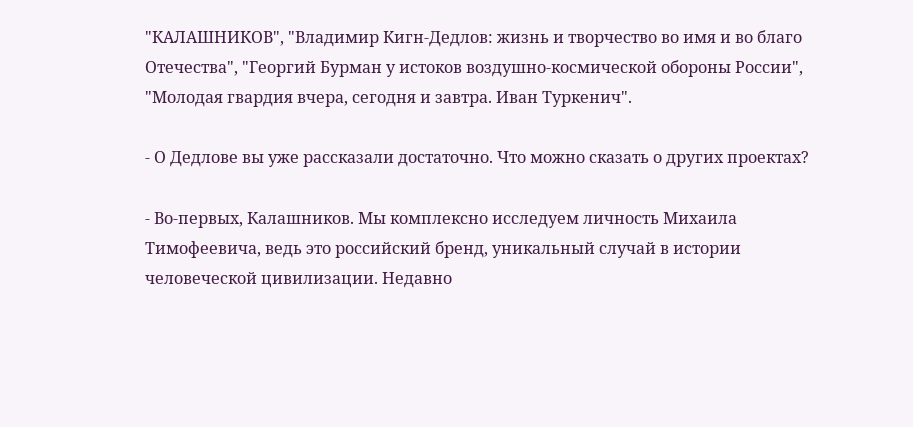"КАЛАШНИКОВ", "Владимир Кигн-Дедлов: жизнь и творчество во имя и во благо Отечества", "Георгий Бурман у истоков воздушно-космической обороны России", "Молодая гвардия вчера, сегодня и завтра. Иван Туркенич".

- О Дедлове вы уже рассказали достаточно. Что можно сказать о других проектах?

- Во-первых, Калашников. Мы комплексно исследуем личность Михаила Тимофеевича, ведь это российский бренд, уникальный случай в истории человеческой цивилизации. Недавно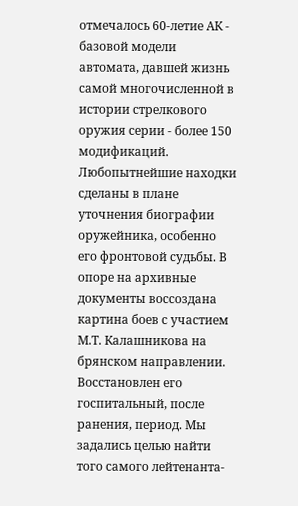отмечалось 60-летие АК - базовой модели автомата, давшей жизнь самой многочисленной в истории стрелкового оружия серии - более 150 модификаций. Любопытнейшие находки сделаны в плане уточнения биографии оружейника, особенно его фронтовой судьбы. В опоре на архивные документы воссоздана картина боев с участием М.Т. Калашникова на брянском направлении. Восстановлен его госпитальный, после ранения, период. Мы задались целью найти того самого лейтенанта-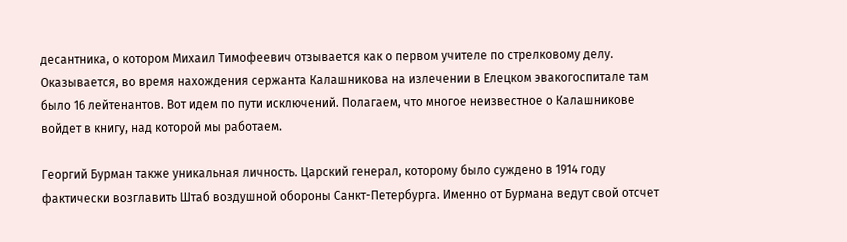десантника, о котором Михаил Тимофеевич отзывается как о первом учителе по стрелковому делу. Оказывается, во время нахождения сержанта Калашникова на излечении в Елецком эвакогоспитале там было 16 лейтенантов. Вот идем по пути исключений. Полагаем, что многое неизвестное о Калашникове войдет в книгу, над которой мы работаем.

Георгий Бурман также уникальная личность. Царский генерал, которому было суждено в 1914 году фактически возглавить Штаб воздушной обороны Санкт-Петербурга. Именно от Бурмана ведут свой отсчет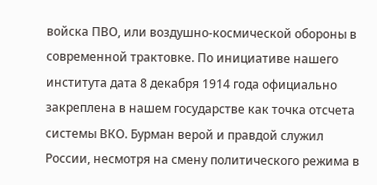войска ПВО, или воздушно-космической обороны в современной трактовке. По инициативе нашего института дата 8 декабря 1914 года официально закреплена в нашем государстве как точка отсчета системы ВКО. Бурман верой и правдой служил России, несмотря на смену политического режима в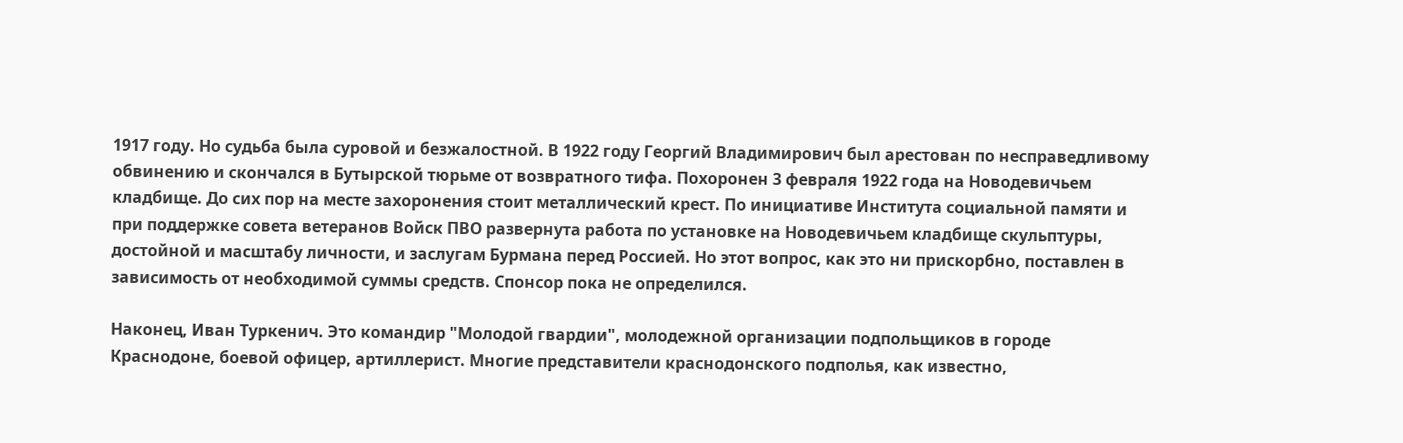1917 году. Но судьба была суровой и безжалостной. В 1922 году Георгий Владимирович был арестован по несправедливому обвинению и скончался в Бутырской тюрьме от возвратного тифа. Похоронен 3 февраля 1922 года на Новодевичьем кладбище. До сих пор на месте захоронения стоит металлический крест. По инициативе Института социальной памяти и при поддержке совета ветеранов Войск ПВО развернута работа по установке на Новодевичьем кладбище скульптуры, достойной и масштабу личности, и заслугам Бурмана перед Россией. Но этот вопрос, как это ни прискорбно, поставлен в зависимость от необходимой суммы средств. Спонсор пока не определился.

Наконец, Иван Туркенич. Это командир "Молодой гвардии", молодежной организации подпольщиков в городе Краснодоне, боевой офицер, артиллерист. Многие представители краснодонского подполья, как известно,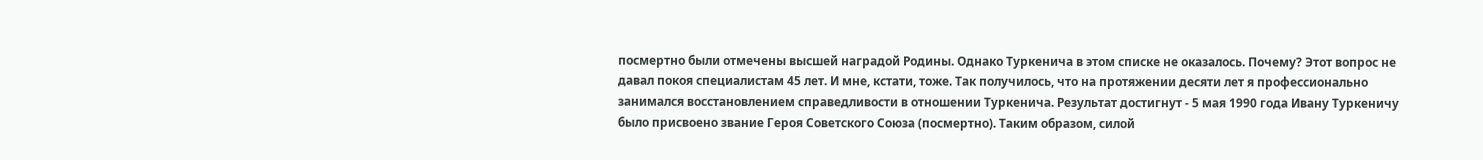посмертно были отмечены высшей наградой Родины. Однако Туркенича в этом списке не оказалось. Почему? Этот вопрос не давал покоя специалистам 45 лет. И мне, кстати, тоже. Так получилось, что на протяжении десяти лет я профессионально занимался восстановлением справедливости в отношении Туркенича. Результат достигнут - 5 мая 1990 года Ивану Туркеничу было присвоено звание Героя Советского Союза (посмертно). Таким образом, силой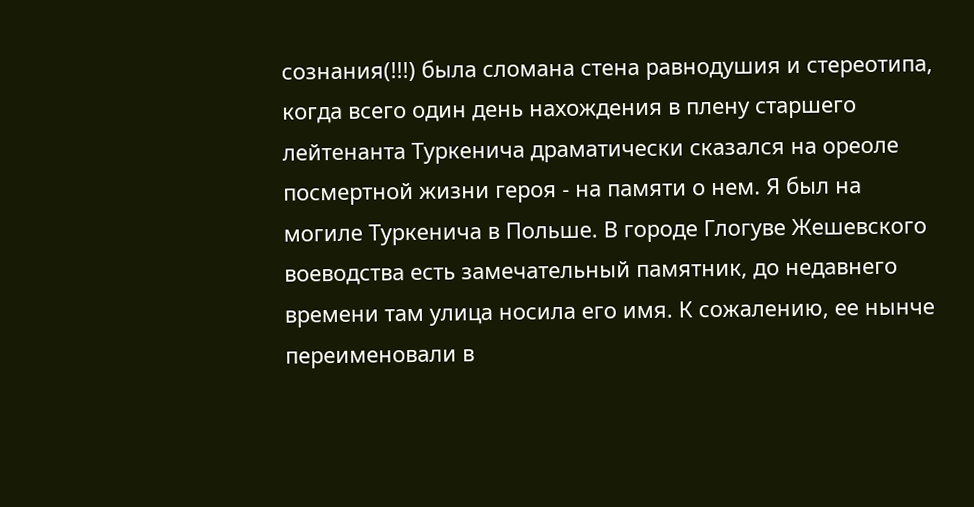сознания(!!!) была сломана стена равнодушия и стереотипа, когда всего один день нахождения в плену старшего лейтенанта Туркенича драматически сказался на ореоле посмертной жизни героя - на памяти о нем. Я был на могиле Туркенича в Польше. В городе Глогуве Жешевского воеводства есть замечательный памятник, до недавнего времени там улица носила его имя. К сожалению, ее нынче переименовали в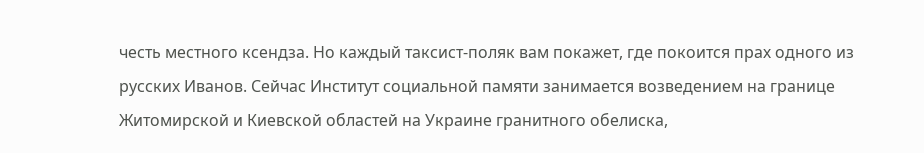честь местного ксендза. Но каждый таксист-поляк вам покажет, где покоится прах одного из русских Иванов. Сейчас Институт социальной памяти занимается возведением на границе Житомирской и Киевской областей на Украине гранитного обелиска,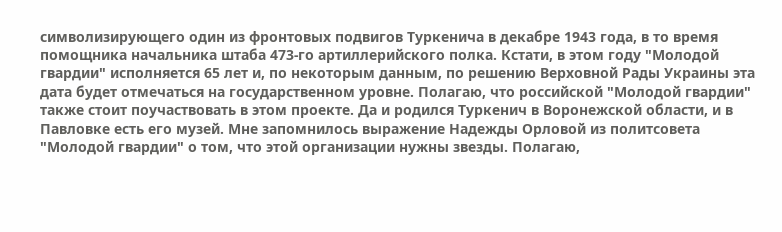символизирующего один из фронтовых подвигов Туркенича в декабре 1943 года, в то время помощника начальника штаба 473-го артиллерийского полка. Кстати, в этом году "Молодой гвардии" исполняется 65 лет и, по некоторым данным, по решению Верховной Рады Украины эта дата будет отмечаться на государственном уровне. Полагаю, что российской "Молодой гвардии" также стоит поучаствовать в этом проекте. Да и родился Туркенич в Воронежской области, и в Павловке есть его музей. Мне запомнилось выражение Надежды Орловой из политсовета "Молодой гвардии" о том, что этой организации нужны звезды. Полагаю,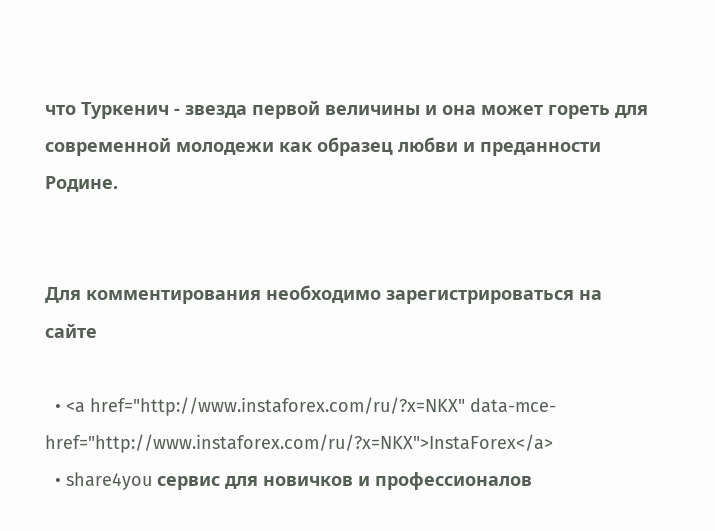что Туркенич - звезда первой величины и она может гореть для современной молодежи как образец любви и преданности Родине.


Для комментирования необходимо зарегистрироваться на сайте

  • <a href="http://www.instaforex.com/ru/?x=NKX" data-mce-href="http://www.instaforex.com/ru/?x=NKX">InstaForex</a>
  • share4you сервис для новичков и профессионалов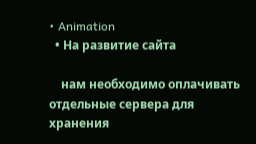• Animation
  • На развитие сайта

    нам необходимо оплачивать отдельные сервера для хранения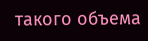такого объема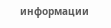информации